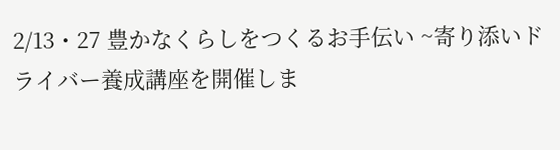2/13・27 豊かなくらしをつくるお手伝い ~寄り添いドライバー養成講座を開催しま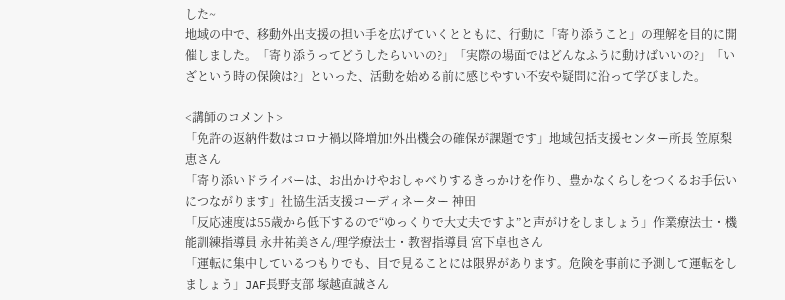した~
地域の中で、移動外出支援の担い手を広げていくとともに、行動に「寄り添うこと」の理解を目的に開催しました。「寄り添うってどうしたらいいの?」「実際の場面ではどんなふうに動けばいいの?」「いざという時の保険は?」といった、活動を始める前に感じやすい不安や疑問に沿って学びました。

<講師のコメント>
「免許の返納件数はコロナ禍以降増加!外出機会の確保が課題です」地域包括支援センター所長 笠原梨恵さん
「寄り添いドライバーは、お出かけやおしゃべりするきっかけを作り、豊かなくらしをつくるお手伝いにつながります」社協生活支援コーディネーター 神田
「反応速度は55歳から低下するので“ゆっくりで大丈夫ですよ”と声がけをしましょう」作業療法士・機能訓練指導員 永井祐美さん/理学療法士・教習指導員 宮下卓也さん
「運転に集中しているつもりでも、目で見ることには限界があります。危険を事前に予測して運転をしましょう」JAF長野支部 塚越直誠さん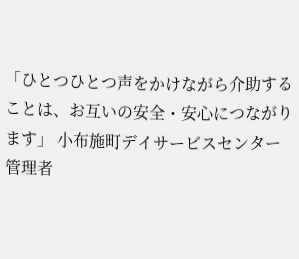「ひとつひとつ声をかけながら介助することは、お互いの安全・安心につながります」 小布施町デイサービスセンター管理者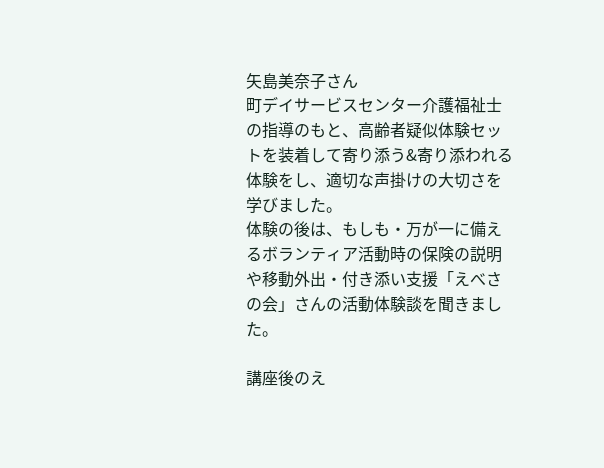矢島美奈子さん
町デイサービスセンター介護福祉士の指導のもと、高齢者疑似体験セットを装着して寄り添う&寄り添われる体験をし、適切な声掛けの大切さを学びました。
体験の後は、もしも・万が一に備えるボランティア活動時の保険の説明や移動外出・付き添い支援「えべさの会」さんの活動体験談を聞きました。

講座後のえ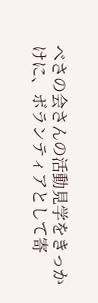べさの会さんの活動見学をきっかけに、ボランティアとして寄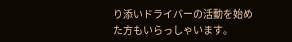り添いドライバーの活動を始めた方もいらっしゃいます。